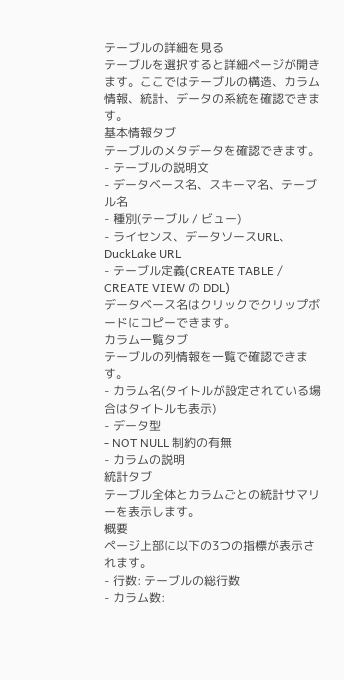テーブルの詳細を見る
テーブルを選択すると詳細ページが開きます。ここではテーブルの構造、カラム情報、統計、データの系統を確認できます。
基本情報タブ
テーブルのメタデータを確認できます。
- テーブルの説明文
- データベース名、スキーマ名、テーブル名
- 種別(テーブル / ビュー)
- ライセンス、データソースURL、DuckLake URL
- テーブル定義(CREATE TABLE / CREATE VIEW の DDL)
データベース名はクリックでクリップボードにコピーできます。
カラム一覧タブ
テーブルの列情報を一覧で確認できます。
- カラム名(タイトルが設定されている場合はタイトルも表示)
- データ型
- NOT NULL 制約の有無
- カラムの説明
統計タブ
テーブル全体とカラムごとの統計サマリーを表示します。
概要
ページ上部に以下の3つの指標が表示されます。
- 行数: テーブルの総行数
- カラム数: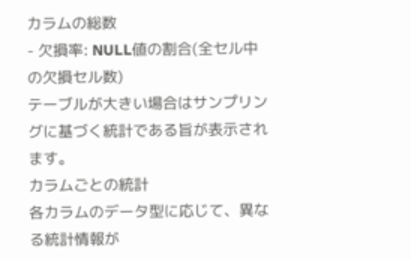カラムの総数
- 欠損率: NULL値の割合(全セル中の欠損セル数)
テーブルが大きい場合はサンプリングに基づく統計である旨が表示されます。
カラムごとの統計
各カラムのデータ型に応じて、異なる統計情報が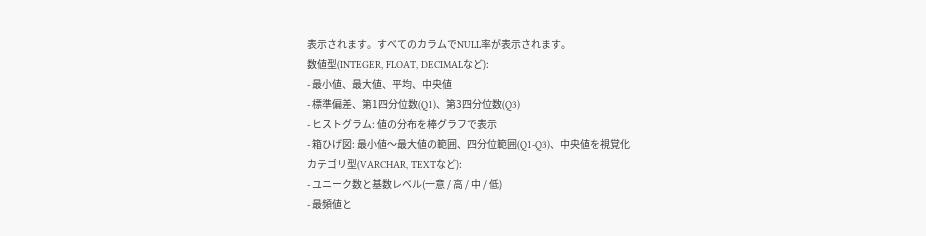表示されます。すべてのカラムでNULL率が表示されます。
数値型(INTEGER, FLOAT, DECIMALなど):
- 最小値、最大値、平均、中央値
- 標準偏差、第1四分位数(Q1)、第3四分位数(Q3)
- ヒストグラム: 値の分布を棒グラフで表示
- 箱ひげ図: 最小値〜最大値の範囲、四分位範囲(Q1-Q3)、中央値を視覚化
カテゴリ型(VARCHAR, TEXTなど):
- ユニーク数と基数レベル(一意 / 高 / 中 / 低)
- 最頻値と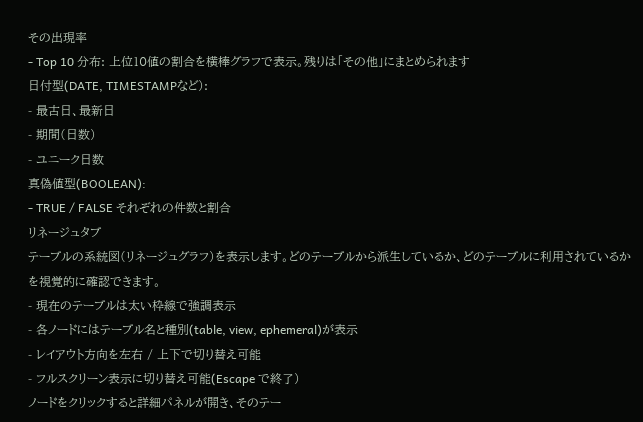その出現率
- Top 10 分布: 上位10値の割合を横棒グラフで表示。残りは「その他」にまとめられます
日付型(DATE, TIMESTAMPなど):
- 最古日、最新日
- 期間(日数)
- ユニーク日数
真偽値型(BOOLEAN):
- TRUE / FALSE それぞれの件数と割合
リネージュタブ
テーブルの系統図(リネージュグラフ)を表示します。どのテーブルから派生しているか、どのテーブルに利用されているかを視覚的に確認できます。
- 現在のテーブルは太い枠線で強調表示
- 各ノードにはテーブル名と種別(table, view, ephemeral)が表示
- レイアウト方向を左右 / 上下で切り替え可能
- フルスクリーン表示に切り替え可能(Escape で終了)
ノードをクリックすると詳細パネルが開き、そのテー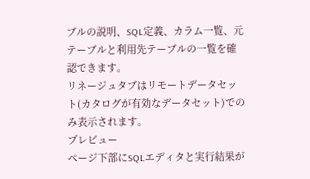ブルの説明、SQL定義、カラム一覧、元テーブルと利用先テーブルの一覧を確認できます。
リネージュタブはリモートデータセット(カタログが有効なデータセット)でのみ表示されます。
プレビュー
ページ下部にSQLエディタと実行結果が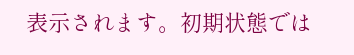表示されます。初期状態では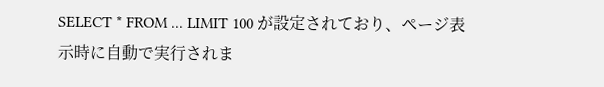SELECT * FROM ... LIMIT 100 が設定されており、ページ表示時に自動で実行されま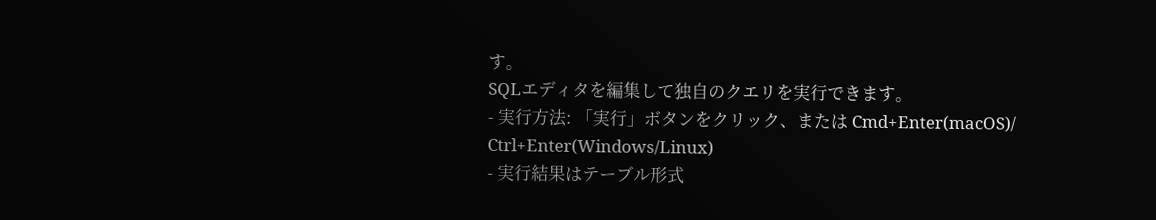す。
SQLエディタを編集して独自のクエリを実行できます。
- 実行方法: 「実行」ボタンをクリック、または Cmd+Enter(macOS)/ Ctrl+Enter(Windows/Linux)
- 実行結果はテーブル形式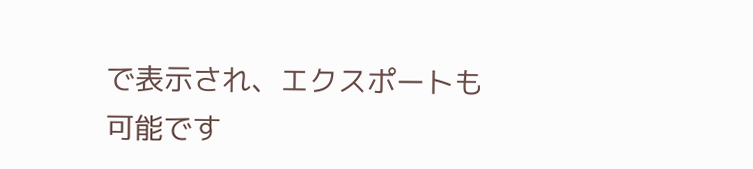で表示され、エクスポートも可能です